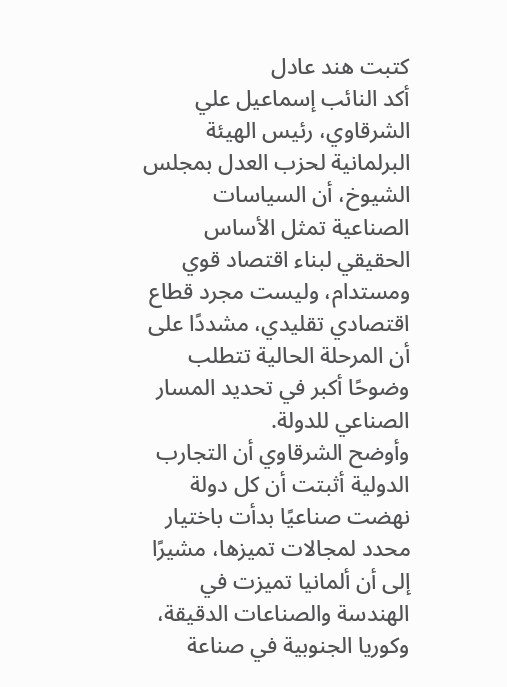كتبت هند عادل
أكد النائب إسماعيل علي الشرقاوي، رئيس الهيئة البرلمانية لحزب العدل بمجلس الشيوخ، أن السياسات الصناعية تمثل الأساس الحقيقي لبناء اقتصاد قوي ومستدام، وليست مجرد قطاع اقتصادي تقليدي، مشددًا على أن المرحلة الحالية تتطلب وضوحًا أكبر في تحديد المسار الصناعي للدولة.
وأوضح الشرقاوي أن التجارب الدولية أثبتت أن كل دولة نهضت صناعيًا بدأت باختيار محدد لمجالات تميزها، مشيرًا إلى أن ألمانيا تميزت في الهندسة والصناعات الدقيقة، وكوريا الجنوبية في صناعة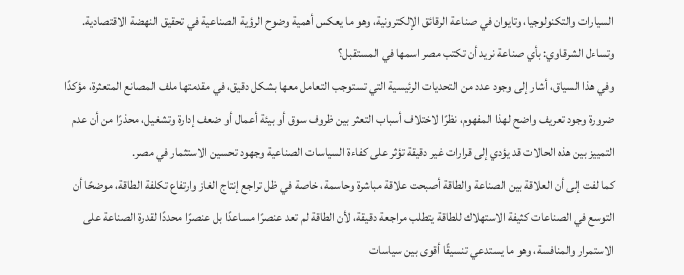السيارات والتكنولوجيا، وتايوان في صناعة الرقائق الإلكترونية، وهو ما يعكس أهمية وضوح الرؤية الصناعية في تحقيق النهضة الاقتصادية.
وتساءل الشرقاوي: بأي صناعة نريد أن تكتب مصر اسمها في المستقبل؟
وفي هذا السياق، أشار إلى وجود عدد من التحديات الرئيسية التي تستوجب التعامل معها بشكل دقيق، في مقدمتها ملف المصانع المتعثرة، مؤكدًا ضرورة وجود تعريف واضح لهذا المفهوم، نظرًا لاختلاف أسباب التعثر بين ظروف سوق أو بيئة أعمال أو ضعف إدارة وتشغيل، محذرًا من أن عدم التمييز بين هذه الحالات قد يؤدي إلى قرارات غير دقيقة تؤثر على كفاءة السياسات الصناعية وجهود تحسين الاستثمار في مصر.
كما لفت إلى أن العلاقة بين الصناعة والطاقة أصبحت علاقة مباشرة وحاسمة، خاصة في ظل تراجع إنتاج الغاز وارتفاع تكلفة الطاقة، موضحًا أن التوسع في الصناعات كثيفة الاستهلاك للطاقة يتطلب مراجعة دقيقة، لأن الطاقة لم تعد عنصرًا مساعدًا بل عنصرًا محددًا لقدرة الصناعة على الاستمرار والمنافسة، وهو ما يستدعي تنسيقًا أقوى بين سياسات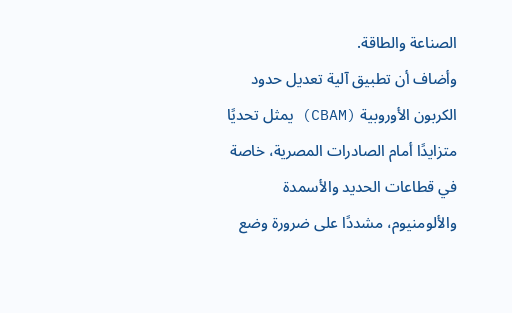الصناعة والطاقة.
وأضاف أن تطبيق آلية تعديل حدود الكربون الأوروبية (CBAM) يمثل تحديًا متزايدًا أمام الصادرات المصرية، خاصة في قطاعات الحديد والأسمدة والألومنيوم، مشددًا على ضرورة وضع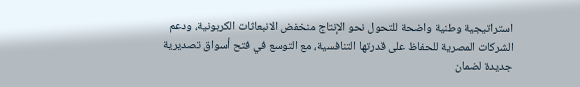استراتيجية وطنية واضحة للتحول نحو الإنتاج منخفض الانبعاثات الكربونية، ودعم الشركات المصرية للحفاظ على قدرتها التنافسية، مع التوسع في فتح أسواق تصديرية جديدة لضمان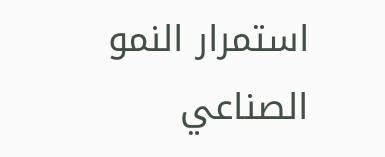استمرار النمو الصناعي